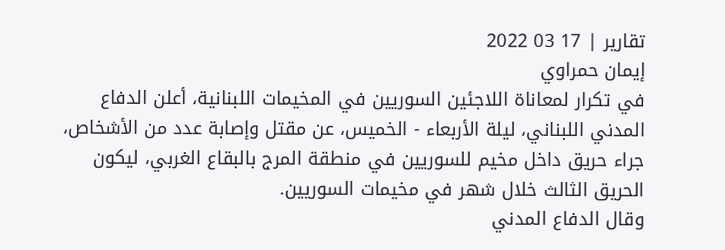تقارير | 17 03 2022
إيمان حمراوي
في تكرار لمعاناة اللاجئين السوريين في المخيمات اللبنانية، أعلن الدفاع المدني اللبناني، ليلة الأربعاء - الخميس، عن مقتل وإصابة عدد من الأشخاص، جراء حريق داخل مخيم للسوريين في منطقة المرج بالبقاع الغربي، ليكون الحريق الثالث خلال شهر في مخيمات السوريين.
وقال الدفاع المدني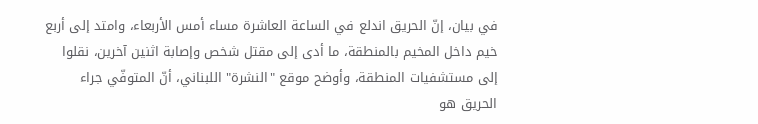في بيان، إنّ الحريق اندلع في الساعة العاشرة مساء أمس الأربعاء، وامتد إلى أربع خيم داخل المخيم بالمنطقة، ما أدى إلى مقتل شخص وإصابة اثنين آخرين، نقلوا إلى مستشفيات المنطقة، وأوضح موقع "النشرة" اللبناني، أنّ المتوفّي جراء الحريق هو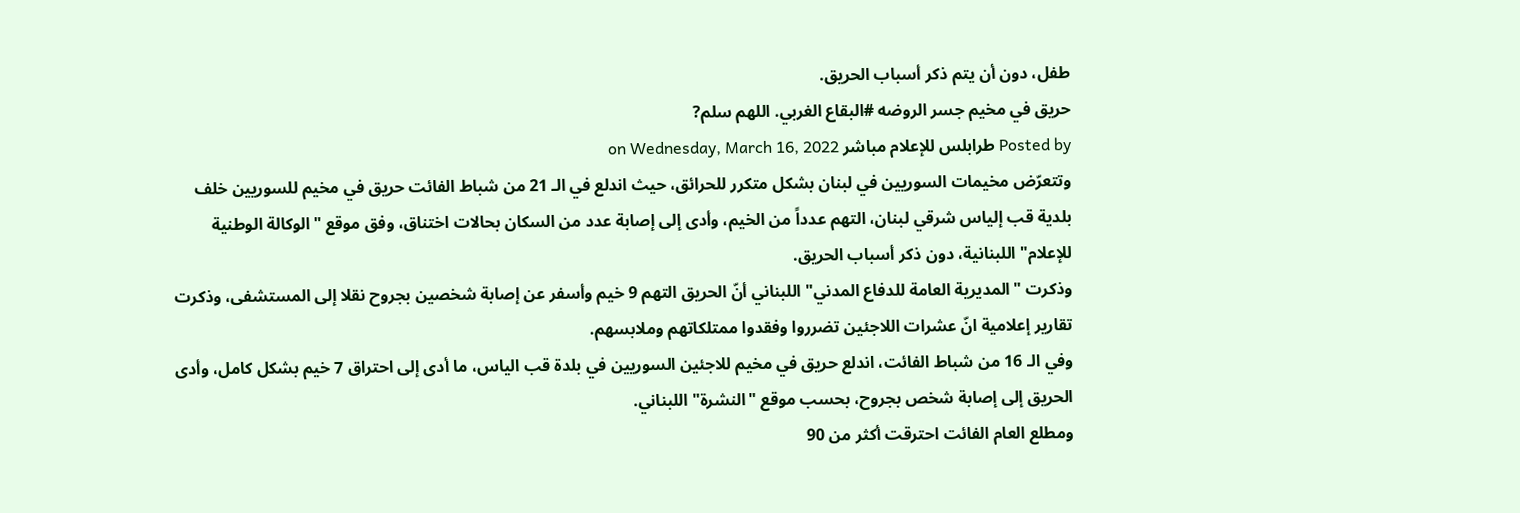طفل، دون أن يتم ذكر أسباب الحريق.
حريق في مخيم جسر الروضه #البقاع الغربي. اللهم سلم?
Posted by طرابلس للإعلام مباشر on Wednesday, March 16, 2022
وتتعرّض مخيمات السوريين في لبنان بشكل متكرر للحرائق، حيث اندلع في الـ 21 من شباط الفائت حريق في مخيم للسوريين خلف بلدية قب إلياس شرقي لبنان، التهم عدداً من الخيم، وأدى إلى إصابة عدد من السكان بحالات اختناق، وفق موقع "الوكالة الوطنية للإعلام" اللبنانية، دون ذكر أسباب الحريق.
وذكرت "المديرية العامة للدفاع المدني" اللبناني أنّ الحريق التهم 9 خيم وأسفر عن إصابة شخصين بجروح نقلا إلى المستشفى، وذكرت تقارير إعلامية انّ عشرات اللاجئين تضرروا وفقدوا ممتلكاتهم وملابسهم.
وفي الـ 16 من شباط الفائت، اندلع حريق في مخيم للاجئين السوريين في بلدة قب الياس، ما أدى إلى احتراق 7 خيم بشكل كامل، وأدى الحريق إلى إصابة شخص بجروح، بحسب موقع "النشرة" اللبناني.
ومطلع العام الفائت احترقت أكثر من 90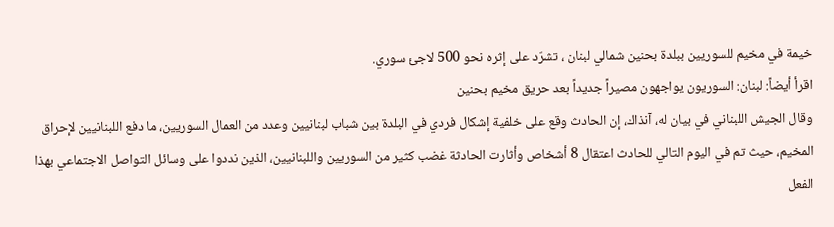خيمة في مخيم للسوريين ببلدة بحنين شمالي لبنان ، تشرّد على إثره نحو 500 لاجئ سوري.
اقرأ أيضاً: لبنان: السوريون يواجهون مصيراً جديداً بعد حريق مخيم بحنين
وقال الجيش اللبناني في بيان له، آنذاك، إن الحادث وقع على خلفية إشكال فردي في البلدة بين شباب لبنانيين وعدد من العمال السوريين، ما دفع اللبنانيين لإحراق المخيم، حيث تم في اليوم التالي للحادث اعتقال 8 أشخاص وأثارت الحادثة غضب كثير من السوريين واللبنانيين، الذين نددوا على وسائل التواصل الاجتماعي بهذا الفعل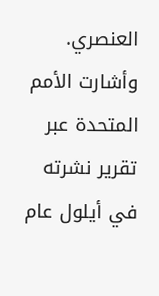العنصري.
وأشارت الأمم المتحدة عبر تقرير نشرته في أيلول عام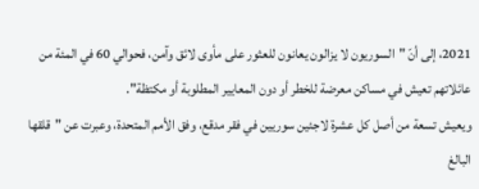2021، إلى أنّ "السوريون لا يزالون يعانون للعثور على مأوى لائق وآمن، فحوالي 60 في المئة من عائلاتهم تعيش في مساكن معرضة للخطر أو دون المعايير المطلوبة أو مكتظة".
ويعيش تسعة من أصل كل عشرة لاجئين سوريين في فقر مدقع، وفق الأمم المتحدة، وعبرت عن "قلقها البالغ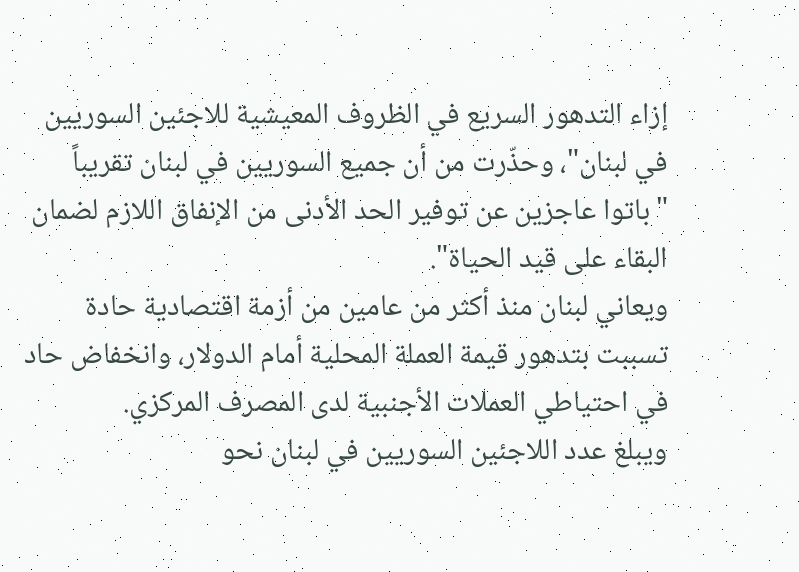إزاء التدهور السريع في الظروف المعيشية للاجئين السوريين في لبنان"، وحذّرت من أن جميع السوريين في لبنان تقريباً "باتوا عاجزين عن توفير الحد الأدنى من الإنفاق اللازم لضمان البقاء على قيد الحياة".
ويعاني لبنان منذ أكثر من عامين من أزمة اقتصادية حادة تسببت بتدهور قيمة العملة المحلية أمام الدولار، وانخفاض حاد في احتياطي العملات الأجنبية لدى المصرف المركزي.
ويبلغ عدد اللاجئين السوريين في لبنان نحو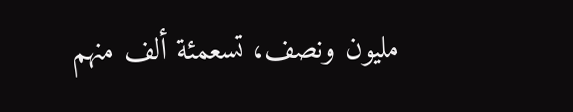مليون ونصف، تسعمئة ألف منهم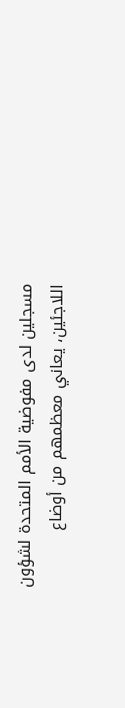مسجلين لدى مفوضية الأمم المتحدة لشؤون اللاجئين، يعاني معظمهم من أوضاع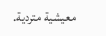معيشية متردية.